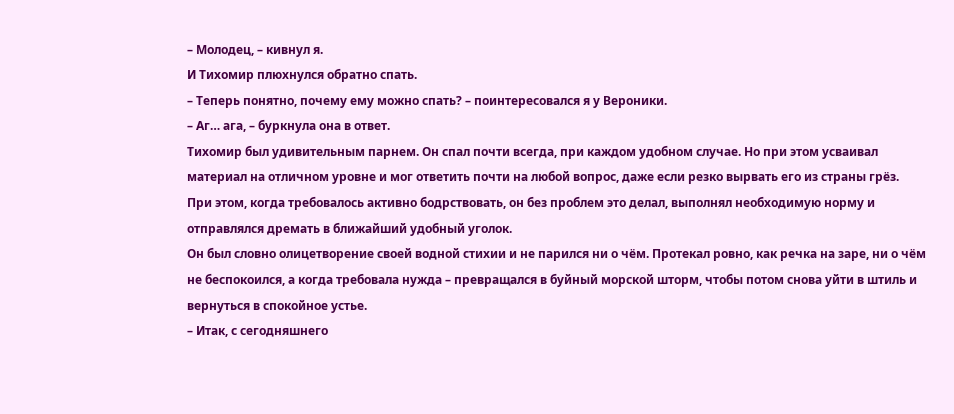– Молодец, – кивнул я.
И Тихомир плюхнулся обратно спать.
– Теперь понятно, почему ему можно спать? – поинтересовался я у Вероники.
– Аг… ага, – буркнула она в ответ.
Тихомир был удивительным парнем. Он спал почти всегда, при каждом удобном случае. Но при этом усваивал материал на отличном уровне и мог ответить почти на любой вопрос, даже если резко вырвать его из страны грёз.
При этом, когда требовалось активно бодрствовать, он без проблем это делал, выполнял необходимую норму и отправлялся дремать в ближайший удобный уголок.
Он был словно олицетворение своей водной стихии и не парился ни о чём. Протекал ровно, как речка на заре, ни о чём не беспокоился, а когда требовала нужда – превращался в буйный морской шторм, чтобы потом снова уйти в штиль и вернуться в спокойное устье.
– Итак, с сегодняшнего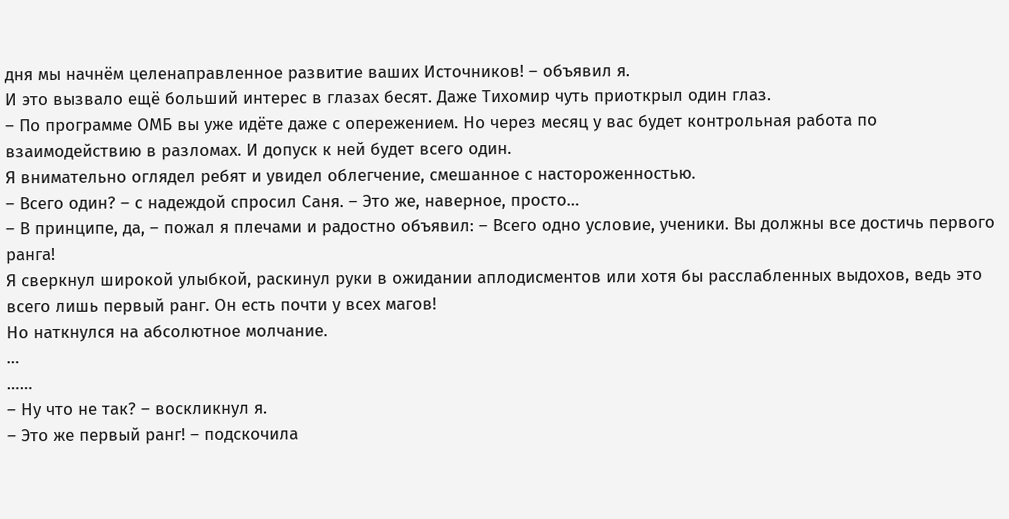дня мы начнём целенаправленное развитие ваших Источников! – объявил я.
И это вызвало ещё больший интерес в глазах бесят. Даже Тихомир чуть приоткрыл один глаз.
– По программе ОМБ вы уже идёте даже с опережением. Но через месяц у вас будет контрольная работа по взаимодействию в разломах. И допуск к ней будет всего один.
Я внимательно оглядел ребят и увидел облегчение, смешанное с настороженностью.
– Всего один? – с надеждой спросил Саня. – Это же, наверное, просто…
– В принципе, да, – пожал я плечами и радостно объявил: – Всего одно условие, ученики. Вы должны все достичь первого ранга!
Я сверкнул широкой улыбкой, раскинул руки в ожидании аплодисментов или хотя бы расслабленных выдохов, ведь это всего лишь первый ранг. Он есть почти у всех магов!
Но наткнулся на абсолютное молчание.
…
……
– Ну что не так? – воскликнул я.
– Это же первый ранг! – подскочила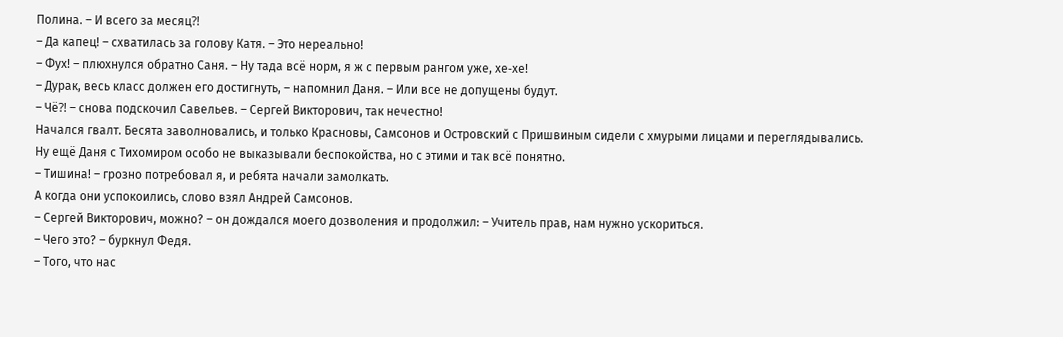Полина. – И всего за месяц⁈
– Да капец! – схватилась за голову Катя. – Это нереально!
– Фух! – плюхнулся обратно Саня. – Ну тада всё норм, я ж с первым рангом уже, хе‑хе!
– Дурак, весь класс должен его достигнуть, – напомнил Даня. – Или все не допущены будут.
– Чё⁈ – снова подскочил Савельев. – Сергей Викторович, так нечестно!
Начался гвалт. Бесята заволновались, и только Красновы, Самсонов и Островский с Пришвиным сидели с хмурыми лицами и переглядывались. Ну ещё Даня с Тихомиром особо не выказывали беспокойства, но с этими и так всё понятно.
– Тишина! – грозно потребовал я, и ребята начали замолкать.
А когда они успокоились, слово взял Андрей Самсонов.
– Сергей Викторович, можно? – он дождался моего дозволения и продолжил: – Учитель прав, нам нужно ускориться.
– Чего это? – буркнул Федя.
– Того, что нас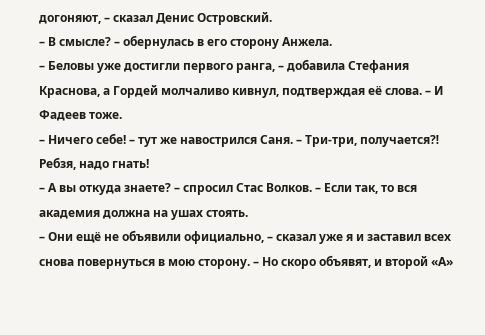догоняют, – сказал Денис Островский.
– В смысле? – обернулась в его сторону Анжела.
– Беловы уже достигли первого ранга, – добавила Стефания Краснова, а Гордей молчаливо кивнул, подтверждая её слова. – И Фадеев тоже.
– Ничего себе! – тут же навострился Саня. – Три‑три, получается⁈ Ребзя, надо гнать!
– А вы откуда знаете? – спросил Стас Волков. – Если так, то вся академия должна на ушах стоять.
– Они ещё не объявили официально, – сказал уже я и заставил всех снова повернуться в мою сторону. – Но скоро объявят, и второй «А»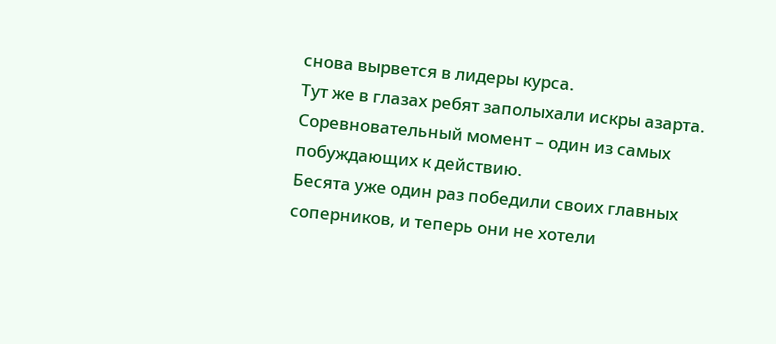снова вырвется в лидеры курса.
Тут же в глазах ребят заполыхали искры азарта. Соревновательный момент – один из самых побуждающих к действию.
Бесята уже один раз победили своих главных соперников, и теперь они не хотели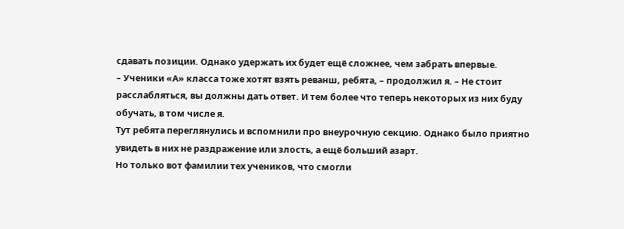сдавать позиции. Однако удержать их будет ещё сложнее, чем забрать впервые.
– Ученики «А» класса тоже хотят взять реванш, ребята, – продолжил я. – Не стоит расслабляться, вы должны дать ответ. И тем более что теперь некоторых из них буду обучать, в том числе я.
Тут ребята переглянулись и вспомнили про внеурочную секцию. Однако было приятно увидеть в них не раздражение или злость, а ещё больший азарт.
Но только вот фамилии тех учеников, что смогли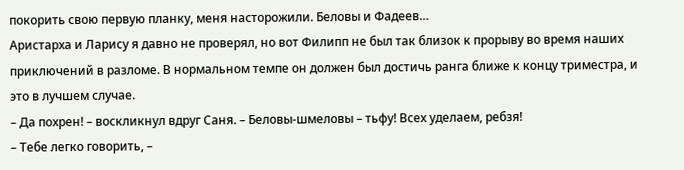покорить свою первую планку, меня насторожили. Беловы и Фадеев…
Аристарха и Ларису я давно не проверял, но вот Филипп не был так близок к прорыву во время наших приключений в разломе. В нормальном темпе он должен был достичь ранга ближе к концу триместра, и это в лучшем случае.
– Да похрен! – воскликнул вдруг Саня. – Беловы‑шмеловы – тьфу! Всех уделаем, ребзя!
– Тебе легко говорить, –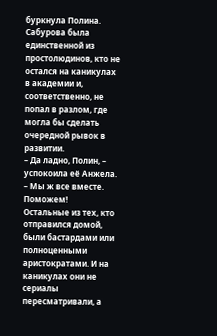буркнула Полина.
Сабурова была единственной из простолюдинов, кто не остался на каникулах в академии и, соответственно, не попал в разлом, где могла бы сделать очередной рывок в развитии.
– Да ладно, Полин, – успокоила её Анжела. – Мы ж все вместе. Поможем!
Остальные из тех, кто отправился домой, были бастардами или полноценными аристократами. И на каникулах они не сериалы пересматривали, а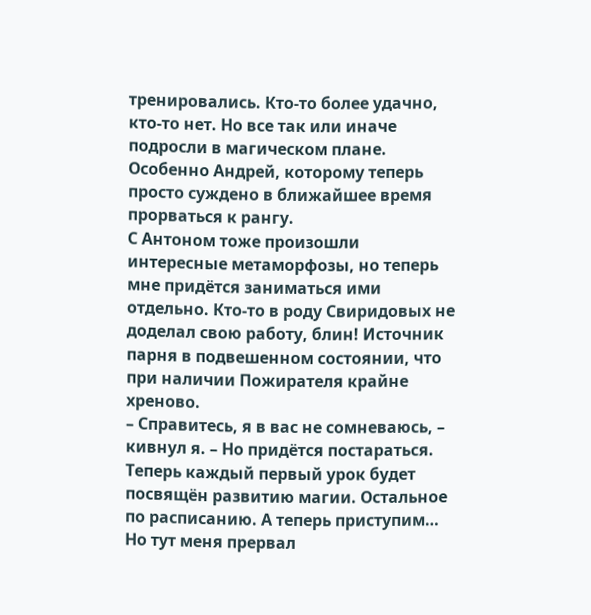тренировались. Кто‑то более удачно, кто‑то нет. Но все так или иначе подросли в магическом плане.
Особенно Андрей, которому теперь просто суждено в ближайшее время прорваться к рангу.
С Антоном тоже произошли интересные метаморфозы, но теперь мне придётся заниматься ими отдельно. Кто‑то в роду Свиридовых не доделал свою работу, блин! Источник парня в подвешенном состоянии, что при наличии Пожирателя крайне хреново.
– Справитесь, я в вас не сомневаюсь, – кивнул я. – Но придётся постараться. Теперь каждый первый урок будет посвящён развитию магии. Остальное по расписанию. А теперь приступим…
Но тут меня прервал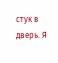стук в дверь. Я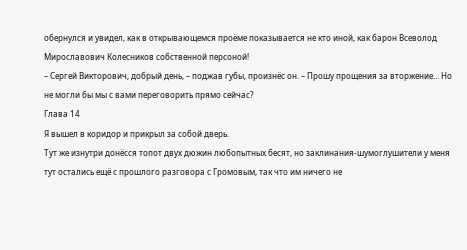обернулся и увидел, как в открывающемся проёме показывается не кто иной, как барон Всеволод Мирославович Колесников собственной персоной!
– Сергей Викторович, добрый день, – поджав губы, произнёс он. – Прошу прощения за вторжение… Но не могли бы мы с вами переговорить прямо сейчас?
Глава 14
Я вышел в коридор и прикрыл за собой дверь.
Тут же изнутри донёсся топот двух дюжин любопытных бесят, но заклинания‑шумоглушители у меня тут остались ещё с прошлого разговора с Громовым, так что им ничего не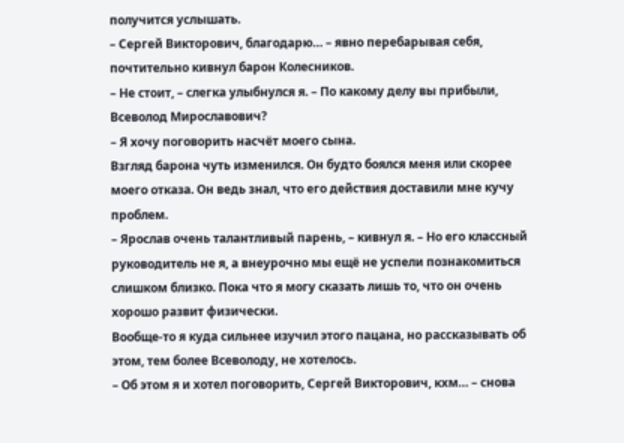получится услышать.
– Сергей Викторович, благодарю… – явно перебарывая себя, почтительно кивнул барон Колесников.
– Не стоит, – слегка улыбнулся я. – По какому делу вы прибыли, Всеволод Мирославович?
– Я хочу поговорить насчёт моего сына.
Взгляд барона чуть изменился. Он будто боялся меня или скорее моего отказа. Он ведь знал, что его действия доставили мне кучу проблем.
– Ярослав очень талантливый парень, – кивнул я. – Но его классный руководитель не я, а внеурочно мы ещё не успели познакомиться слишком близко. Пока что я могу сказать лишь то, что он очень хорошо развит физически.
Вообще‑то я куда сильнее изучил этого пацана, но рассказывать об этом, тем более Всеволоду, не хотелось.
– Об этом я и хотел поговорить, Сергей Викторович, кхм… – снова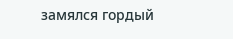замялся гордый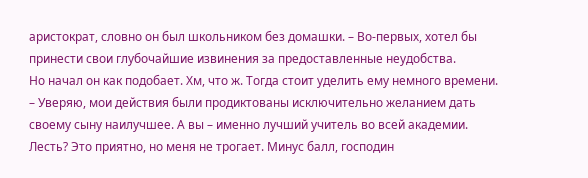аристократ, словно он был школьником без домашки. – Во‑первых, хотел бы принести свои глубочайшие извинения за предоставленные неудобства.
Но начал он как подобает. Хм, что ж. Тогда стоит уделить ему немного времени.
– Уверяю, мои действия были продиктованы исключительно желанием дать своему сыну наилучшее. А вы – именно лучший учитель во всей академии.
Лесть? Это приятно, но меня не трогает. Минус балл, господин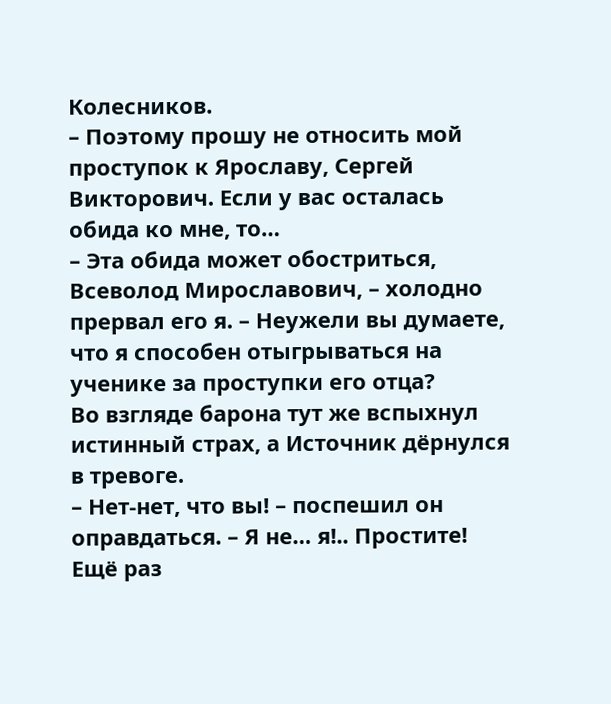Колесников.
– Поэтому прошу не относить мой проступок к Ярославу, Сергей Викторович. Если у вас осталась обида ко мне, то…
– Эта обида может обостриться, Всеволод Мирославович, – холодно прервал его я. – Неужели вы думаете, что я способен отыгрываться на ученике за проступки его отца?
Во взгляде барона тут же вспыхнул истинный страх, а Источник дёрнулся в тревоге.
– Нет‑нет, что вы! – поспешил он оправдаться. – Я не… я!.. Простите! Ещё раз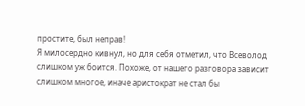простите, был неправ!
Я милосердно кивнул, но для себя отметил, что Всеволод слишком уж боится. Похоже, от нашего разговора зависит слишком многое, иначе аристократ не стал бы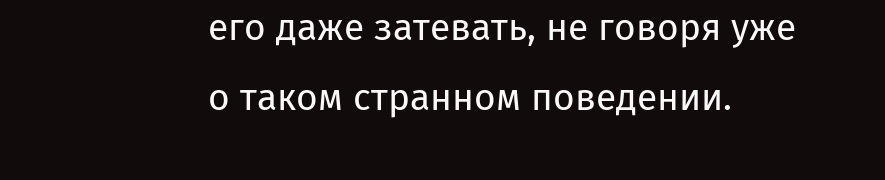его даже затевать, не говоря уже о таком странном поведении.